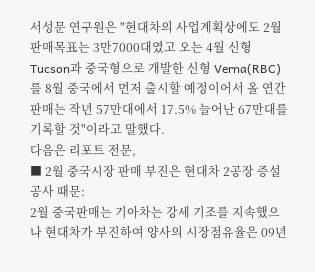서성문 연구원은 "현대차의 사업계획상에도 2월 판매목표는 3만7000대였고 오는 4월 신형 Tucson과 중국형으로 개발한 신형 Verna(RBC)를 8월 중국에서 먼저 출시할 예정이어서 올 연간 판매는 작년 57만대에서 17.5% 늘어난 67만대를 기록할 것"이라고 말했다.
다음은 리포트 전문,
■ 2월 중국시장 판매 부진은 현대차 2공장 증설공사 때문:
2월 중국판매는 기아차는 강세 기조를 지속했으나 현대차가 부진하여 양사의 시장점유율은 09년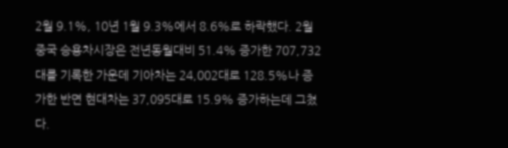2월 9.1%, 10년 1월 9.3%에서 8.6%로 하락했다. 2월 중국 승용차시장은 전년동월대비 51.4% 증가한 707,732대를 기록한 가운데 기아차는 24,002대로 128.5%나 증가한 반면 현대차는 37,095대로 15.9% 증가하는데 그쳤다.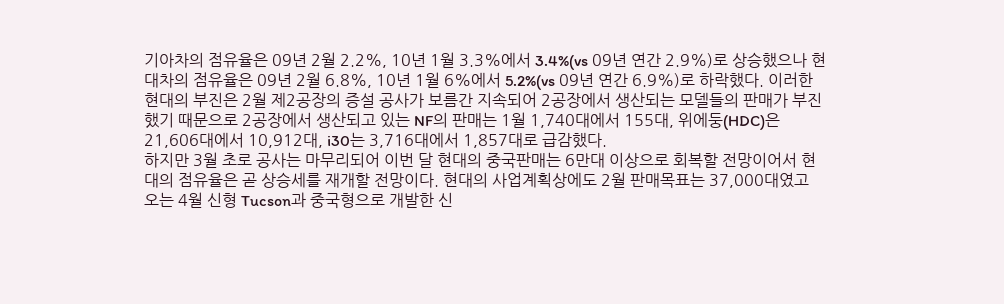기아차의 점유율은 09년 2월 2.2%, 10년 1월 3.3%에서 3.4%(vs 09년 연간 2.9%)로 상승했으나 현대차의 점유율은 09년 2월 6.8%, 10년 1월 6%에서 5.2%(vs 09년 연간 6.9%)로 하락했다. 이러한 현대의 부진은 2월 제2공장의 증설 공사가 보름간 지속되어 2공장에서 생산되는 모델들의 판매가 부진했기 때문으로 2공장에서 생산되고 있는 NF의 판매는 1월 1,740대에서 155대, 위에둥(HDC)은 21,606대에서 10,912대, i30는 3,716대에서 1,857대로 급감했다.
하지만 3월 초로 공사는 마무리되어 이번 달 현대의 중국판매는 6만대 이상으로 회복할 전망이어서 현대의 점유율은 곧 상승세를 재개할 전망이다. 현대의 사업계획상에도 2월 판매목표는 37,000대였고 오는 4월 신형 Tucson과 중국형으로 개발한 신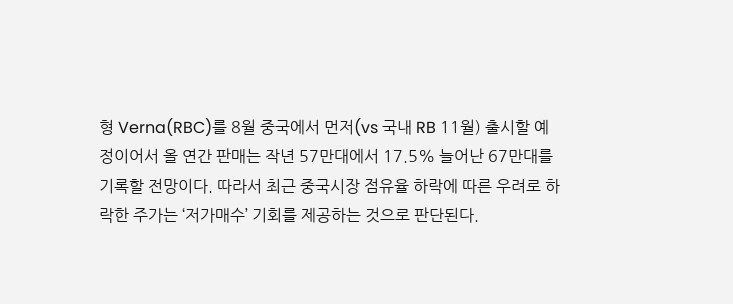형 Verna(RBC)를 8월 중국에서 먼저(vs 국내 RB 11월) 출시할 예정이어서 올 연간 판매는 작년 57만대에서 17.5% 늘어난 67만대를 기록할 전망이다. 따라서 최근 중국시장 점유율 하락에 따른 우려로 하락한 주가는 ‘저가매수’ 기회를 제공하는 것으로 판단된다.